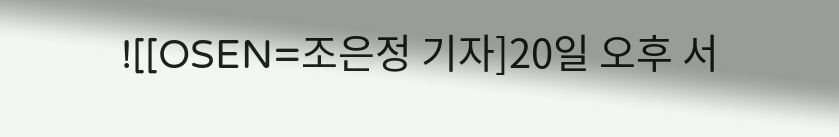![[OSEN=조은정 기자]20일 오후 서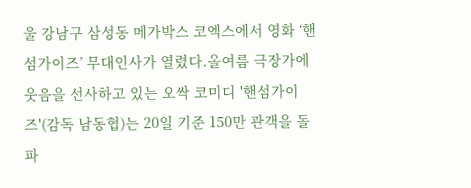울 강남구 삼성동 메가박스 코엑스에서 영화 ‘핸섬가이즈’ 무대인사가 열렸다.올여름 극장가에 웃음을 선사하고 있는 오싹 코미디 '핸섬가이즈'(감독 남동협)는 20일 기준 150만 관객을 돌파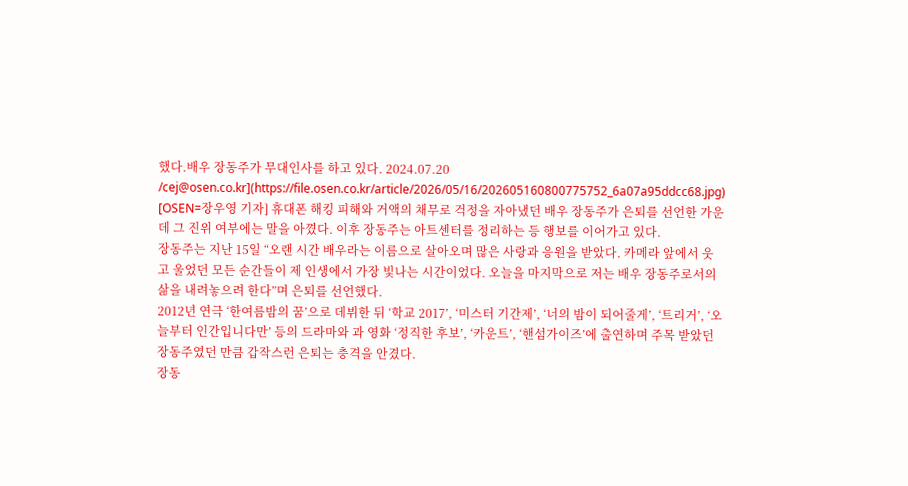했다.배우 장동주가 무대인사를 하고 있다. 2024.07.20 /cej@osen.co.kr](https://file.osen.co.kr/article/2026/05/16/202605160800775752_6a07a95ddcc68.jpg)
[OSEN=장우영 기자] 휴대폰 해킹 피해와 거액의 채무로 걱정을 자아냈던 배우 장동주가 은퇴를 선언한 가운데 그 진위 여부에는 말을 아꼈다. 이후 장동주는 아트센터를 정리하는 등 행보를 이어가고 있다.
장동주는 지난 15일 “오랜 시간 배우라는 이름으로 살아오며 많은 사랑과 응원을 받았다. 카메라 앞에서 웃고 울었던 모든 순간들이 제 인생에서 가장 빛나는 시간이었다. 오늘을 마지막으로 저는 배우 장동주로서의 삶을 내려놓으려 한다”며 은퇴를 선언했다.
2012년 연극 ‘한여름밤의 꿈’으로 데뷔한 뒤 ‘학교 2017’, ‘미스터 기간제’, ‘너의 밤이 되어줄게’, ‘트리거’, ‘오늘부터 인간입니다만’ 등의 드라마와 과 영화 ‘정직한 후보’, ‘카운트’, ‘핸섬가이즈’에 출연하며 주목 받았던 장동주였던 만큼 갑작스런 은퇴는 충격을 안겼다.
장동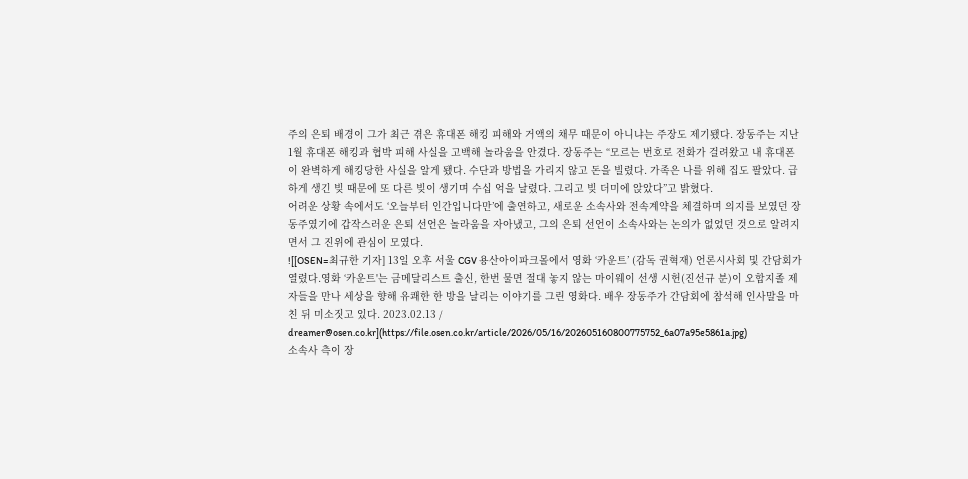주의 은퇴 배경이 그가 최근 겪은 휴대폰 해킹 피해와 거액의 채무 때문이 아니냐는 주장도 제기됐다. 장동주는 지난 1월 휴대폰 해킹과 협박 피해 사실을 고백해 놀라움을 안겼다. 장동주는 “모르는 번호로 전화가 걸려왔고 내 휴대폰이 완벽하게 해킹당한 사실을 알게 됐다. 수단과 방법을 가리지 않고 돈을 빌렸다. 가족은 나를 위해 집도 팔았다. 급하게 생긴 빚 때문에 또 다른 빚이 생기며 수십 억을 날렸다. 그리고 빚 더미에 앉았다”고 밝혔다.
어려운 상황 속에서도 ‘오늘부터 인간입니다만’에 출연하고, 새로운 소속사와 전속계약을 체결하며 의지를 보였던 장동주였기에 갑작스러운 은퇴 선언은 놀라움을 자아냈고, 그의 은퇴 선언이 소속사와는 논의가 없었던 것으로 알려지면서 그 진위에 관심이 모였다.
![[OSEN=최규한 기자] 13일 오후 서울 CGV 용산아이파크몰에서 영화 ‘카운트’ (감독 권혁재) 언론시사회 및 간담회가 열렸다.영화 ‘카운트'는 금메달리스트 출신, 한번 물면 절대 놓지 않는 마이웨이 선생 시헌(진선규 분)이 오합지졸 제자들을 만나 세상을 향해 유쾌한 한 방을 날리는 이야기를 그린 영화다. 배우 장동주가 간담회에 참석해 인사말을 마친 뒤 미소짓고 있다. 2023.02.13 / dreamer@osen.co.kr](https://file.osen.co.kr/article/2026/05/16/202605160800775752_6a07a95e5861a.jpg)
소속사 측이 장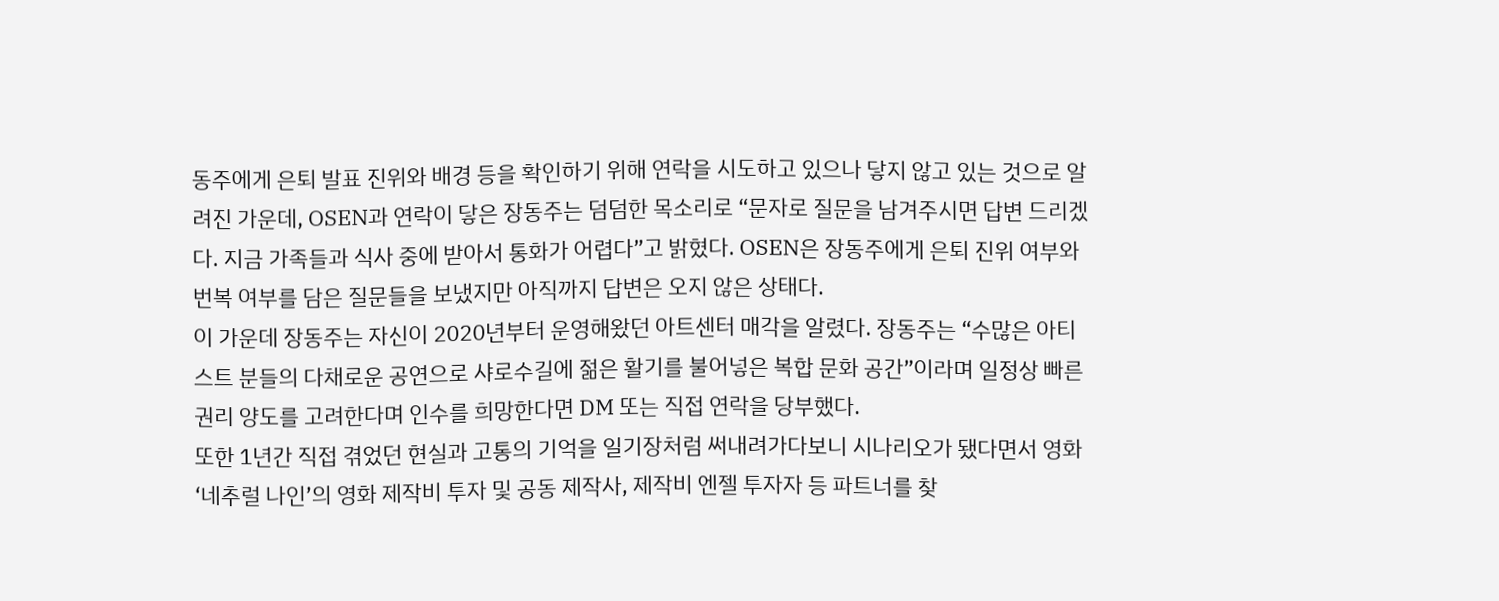동주에게 은퇴 발표 진위와 배경 등을 확인하기 위해 연락을 시도하고 있으나 닿지 않고 있는 것으로 알려진 가운데, OSEN과 연락이 닿은 장동주는 덤덤한 목소리로 “문자로 질문을 남겨주시면 답변 드리겠다. 지금 가족들과 식사 중에 받아서 통화가 어렵다”고 밝혔다. OSEN은 장동주에게 은퇴 진위 여부와 번복 여부를 담은 질문들을 보냈지만 아직까지 답변은 오지 않은 상태다.
이 가운데 장동주는 자신이 2020년부터 운영해왔던 아트센터 매각을 알렸다. 장동주는 “수많은 아티스트 분들의 다채로운 공연으로 샤로수길에 젊은 활기를 불어넣은 복합 문화 공간”이라며 일정상 빠른 권리 양도를 고려한다며 인수를 희망한다면 DM 또는 직접 연락을 당부했다.
또한 1년간 직접 겪었던 현실과 고통의 기억을 일기장처럼 써내려가다보니 시나리오가 됐다면서 영화 ‘네추럴 나인’의 영화 제작비 투자 및 공동 제작사, 제작비 엔젤 투자자 등 파트너를 찾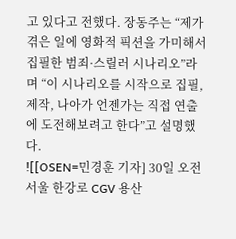고 있다고 전했다. 장동주는 “제가 겪은 일에 영화적 픽션을 가미해서 집필한 범죄·스릴러 시나리오”라며 “이 시나리오를 시작으로 집필, 제작, 나아가 언젠가는 직접 연출에 도전해보려고 한다”고 설명했다.
![[OSEN=민경훈 기자] 30일 오전 서울 한강로 CGV 용산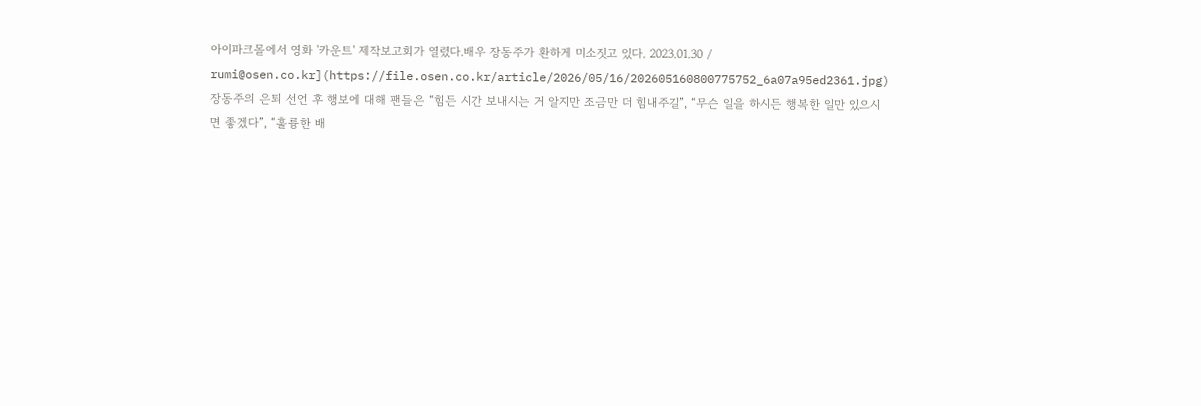아이파크몰에서 영화 '카운트' 제작보고회가 열렸다.배우 장동주가 환하게 미소짓고 있다. 2023.01.30 / rumi@osen.co.kr](https://file.osen.co.kr/article/2026/05/16/202605160800775752_6a07a95ed2361.jpg)
장동주의 은퇴 선언 후 행보에 대해 팬들은 “힘든 시간 보내시는 거 알지만 조금만 더 힘내주길”, “무슨 일을 하시든 행복한 일만 있으시면 좋겠다”, “훌륭한 배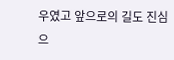우였고 앞으로의 길도 진심으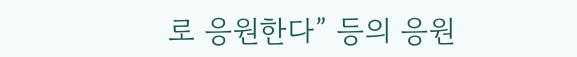로 응원한다” 등의 응원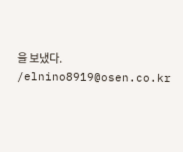을 보냈다. /elnino8919@osen.co.kr